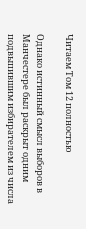Читаем Том 12 полностью

Однако истинный смысл выборов в Манчестере был раскрыт одним подвыпившим избирателем из числа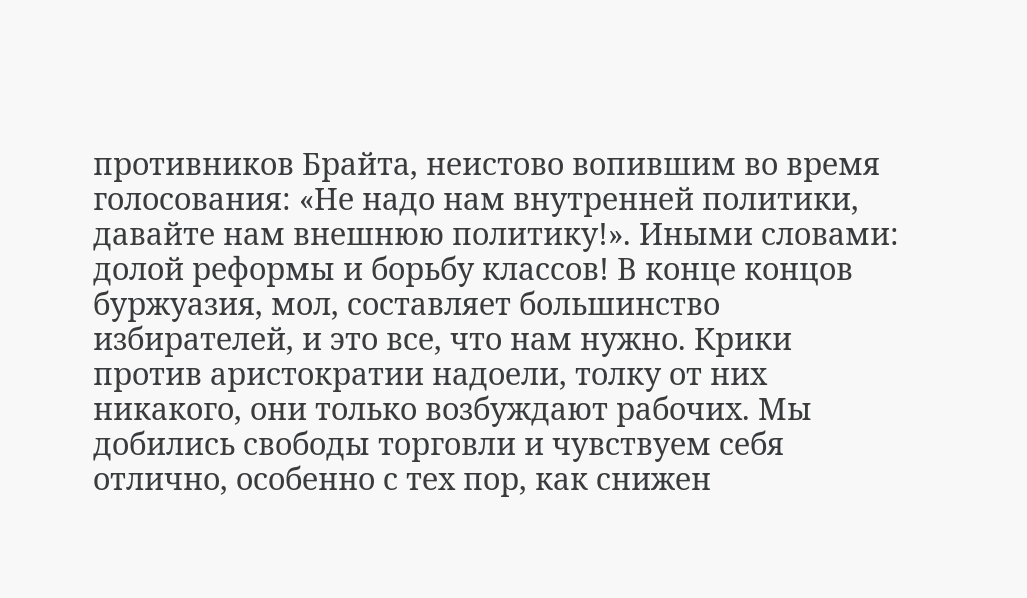противников Брайта, неистово вопившим во время голосования: «Не надо нам внутренней политики, давайте нам внешнюю политику!». Иными словами: долой реформы и борьбу классов! В конце концов буржуазия, мол, составляет большинство избирателей, и это все, что нам нужно. Крики против аристократии надоели, толку от них никакого, они только возбуждают рабочих. Мы добились свободы торговли и чувствуем себя отлично, особенно с тех пор, как снижен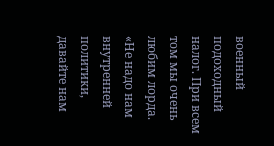военный подоходный налог. При всем том мы очень любим лорда. «Не надо нам внутренней политики, давайте нам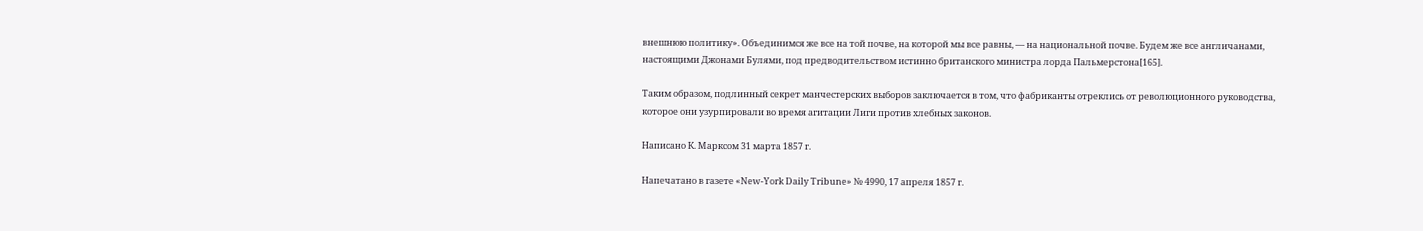внешнюю политику». Объединимся же все на той почве, на которой мы все равны, — на национальной почве. Будем же все англичанами, настоящими Джонами Булями, под предводительством истинно британского министра лорда Пальмерстона[165].

Таким образом, подлинный секрет манчестерских выборов заключается в том, что фабриканты отреклись от революционного руководства, которое они узурпировали во время агитации Лиги против хлебных законов.

Написано К. Марксом 31 марта 1857 г.

Напечатано в газете «New-York Daily Tribune» № 4990, 17 апреля 1857 г.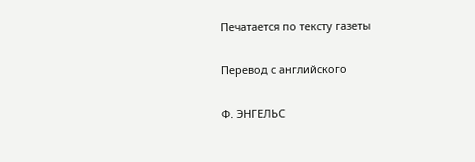Печатается по тексту газеты

Перевод с английского

Ф. ЭНГЕЛЬС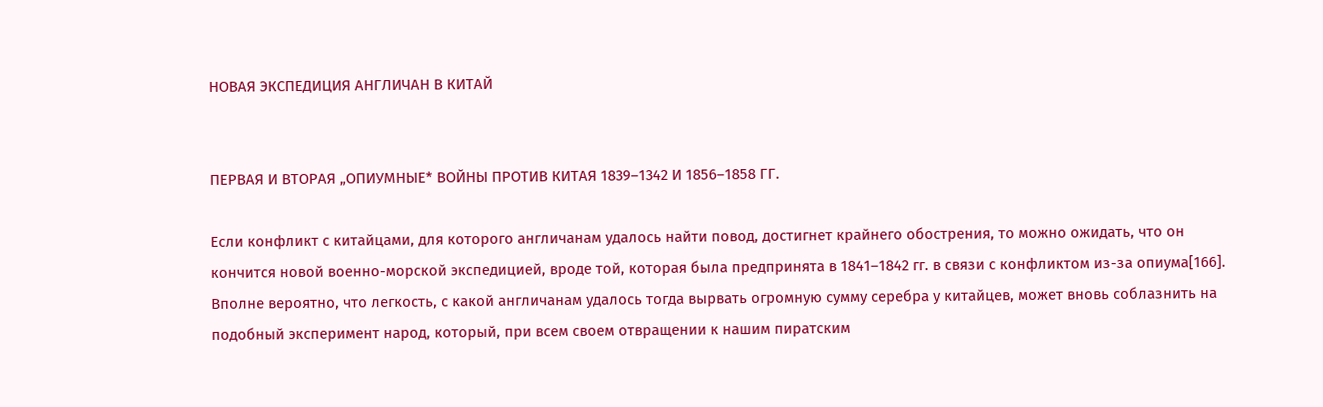НОВАЯ ЭКСПЕДИЦИЯ АНГЛИЧАН В КИТАЙ


ПЕРВАЯ И ВТОРАЯ „ОПИУМНЫЕ* ВОЙНЫ ПРОТИВ КИТАЯ 1839–1342 И 1856–1858 ГГ.

Если конфликт с китайцами, для которого англичанам удалось найти повод, достигнет крайнего обострения, то можно ожидать, что он кончится новой военно-морской экспедицией, вроде той, которая была предпринята в 1841–1842 гг. в связи с конфликтом из-за опиума[166]. Вполне вероятно, что легкость, с какой англичанам удалось тогда вырвать огромную сумму серебра у китайцев, может вновь соблазнить на подобный эксперимент народ, который, при всем своем отвращении к нашим пиратским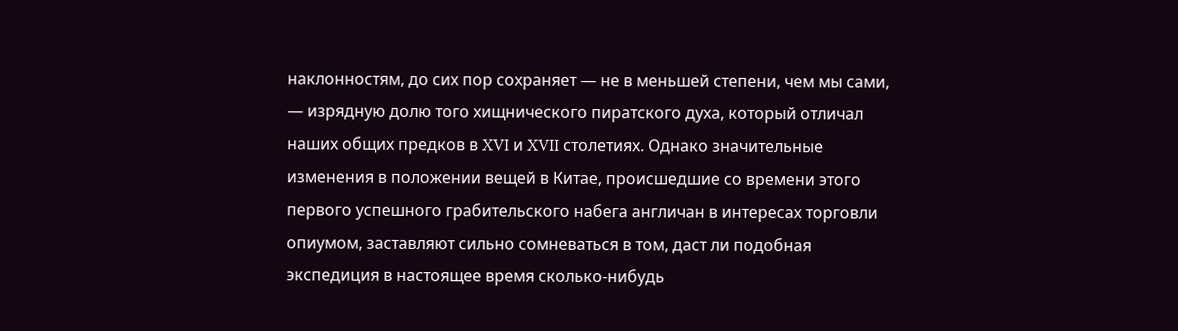наклонностям, до сих пор сохраняет — не в меньшей степени, чем мы сами, — изрядную долю того хищнического пиратского духа, который отличал наших общих предков в XVI и XVII столетиях. Однако значительные изменения в положении вещей в Китае, происшедшие со времени этого первого успешного грабительского набега англичан в интересах торговли опиумом, заставляют сильно сомневаться в том, даст ли подобная экспедиция в настоящее время сколько-нибудь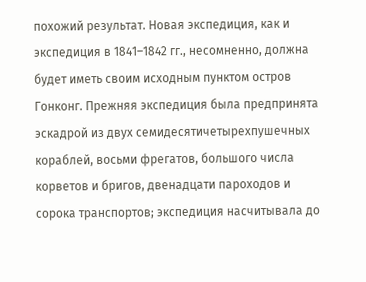похожий результат. Новая экспедиция, как и экспедиция в 1841–1842 гг., несомненно, должна будет иметь своим исходным пунктом остров Гонконг. Прежняя экспедиция была предпринята эскадрой из двух семидесятичетырехпушечных кораблей, восьми фрегатов, большого числа корветов и бригов, двенадцати пароходов и сорока транспортов; экспедиция насчитывала до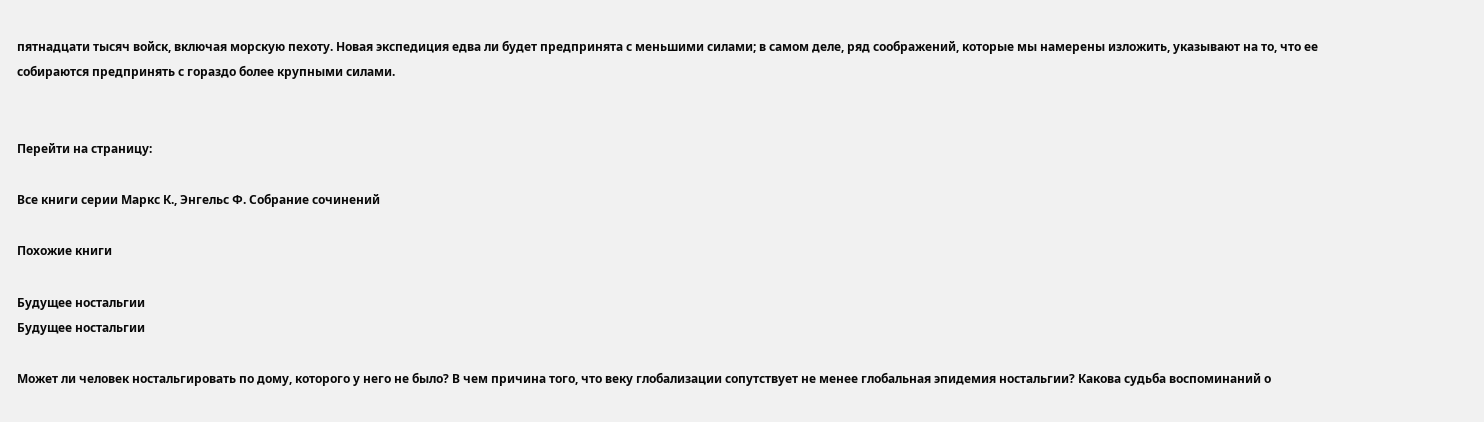пятнадцати тысяч войск, включая морскую пехоту. Новая экспедиция едва ли будет предпринята с меньшими силами; в самом деле, ряд соображений, которые мы намерены изложить, указывают на то, что ее собираются предпринять с гораздо более крупными силами.


Перейти на страницу:

Все книги серии Маркс К., Энгельс Ф. Собрание сочинений

Похожие книги

Будущее ностальгии
Будущее ностальгии

Может ли человек ностальгировать по дому, которого у него не было? В чем причина того, что веку глобализации сопутствует не менее глобальная эпидемия ностальгии? Какова судьба воспоминаний о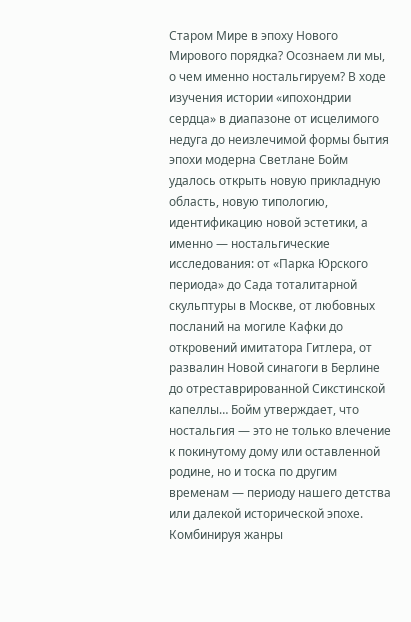Старом Мире в эпоху Нового Мирового порядка? Осознаем ли мы, о чем именно ностальгируем? В ходе изучения истории «ипохондрии сердца» в диапазоне от исцелимого недуга до неизлечимой формы бытия эпохи модерна Светлане Бойм удалось открыть новую прикладную область, новую типологию, идентификацию новой эстетики, а именно — ностальгические исследования: от «Парка Юрского периода» до Сада тоталитарной скульптуры в Москве, от любовных посланий на могиле Кафки до откровений имитатора Гитлера, от развалин Новой синагоги в Берлине до отреставрированной Сикстинской капеллы… Бойм утверждает, что ностальгия — это не только влечение к покинутому дому или оставленной родине, но и тоска по другим временам — периоду нашего детства или далекой исторической эпохе. Комбинируя жанры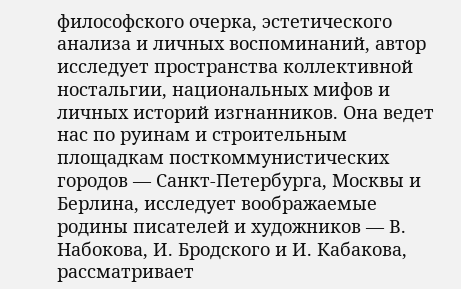философского очерка, эстетического анализа и личных воспоминаний, автор исследует пространства коллективной ностальгии, национальных мифов и личных историй изгнанников. Она ведет нас по руинам и строительным площадкам посткоммунистических городов — Санкт-Петербурга, Москвы и Берлина, исследует воображаемые родины писателей и художников — В. Набокова, И. Бродского и И. Кабакова, рассматривает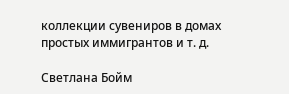коллекции сувениров в домах простых иммигрантов и т. д.

Светлана Бойм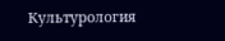Культурология